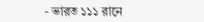- ভারত ১১১ রানে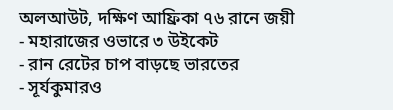অলআউট, দক্ষিণ আফ্রিকা ৭৬ রানে জয়ী
- মহারাজের ওভারে ৩ উইকেট
- রান রেটের চাপ বাড়ছে ভারতের
- সূর্যকুমারও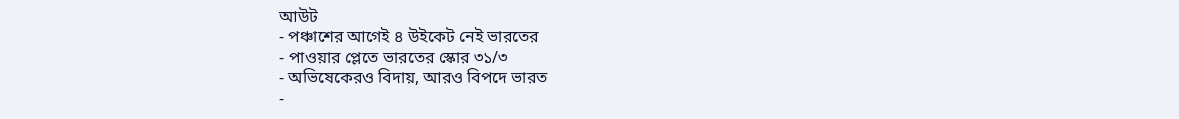আউট
- পঞ্চাশের আগেই ৪ উইকেট নেই ভারতের
- পাওয়ার প্লেতে ভারতের স্কোর ৩১/৩
- অভিষেকেরও বিদায়, আরও বিপদে ভারত
-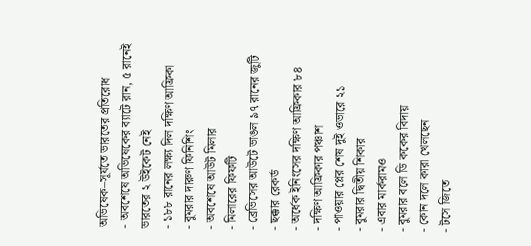অভিষেক–সূর্যতে ভারতের প্রতিরোধ
- অবশেষে অভিষেকের ব্যাটে রান, ৫ রানেই ভারতের ২ উইকেট নেই
- ১৮৮ রানের লক্ষ্য দিল দক্ষিণ আফ্রিকা
- বুমরার দারুণ ফিনিশিং
- অবশেষে আউট মিলার
- মিলারের ফিফটি
- ব্রেভিসের আউটে ভাঙল ৯৭ রানের জুটি
- ছক্কার রেকর্ড
- অর্ধেক ইনিংসের দক্ষিণ আফ্রিকার ৮৪
- দক্ষিণ আফ্রিকার পঞ্চাশ
- পাওয়ার প্লের শেষ দুই ওভারে ২১
- বুমরার দ্বিতীয় শিকার
- এবার মার্করামও
- বুমরার বলে ডি ককের বিদায়
- কোন দলে কারা খেলছেন
- টসে জিতে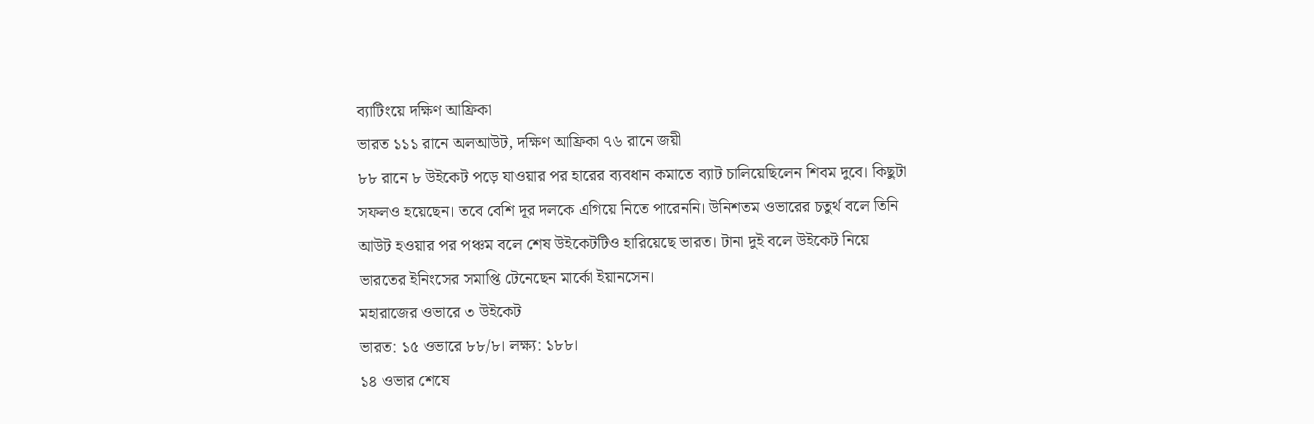ব্যাটিংয়ে দক্ষিণ আফ্রিকা
ভারত ১১১ রানে অলআউট, দক্ষিণ আফ্রিকা ৭৬ রানে জয়ী
৮৮ রানে ৮ উইকেট পড়ে যাওয়ার পর হারের ব্যবধান কমাতে ব্যাট চালিয়েছিলেন শিবম দুবে। কিছুটা সফলও হয়েছেন। তবে বেশি দূর দলকে এগিয়ে নিতে পারেননি। উনিশতম ওভারের চতুর্থ বলে তিনি আউট হওয়ার পর পঞ্চম বলে শেষ উইকেটটিও হারিয়েছে ভারত। টানা দুই বলে উইকেট নিয়ে ভারতের ইনিংসের সমাপ্তি টেনেছেন মার্কো ইয়ানসেন।
মহারাজের ওভারে ৩ উইকেট
ভারত: ১৫ ওভারে ৮৮/৮। লক্ষ্য: ১৮৮।
১৪ ওভার শেষে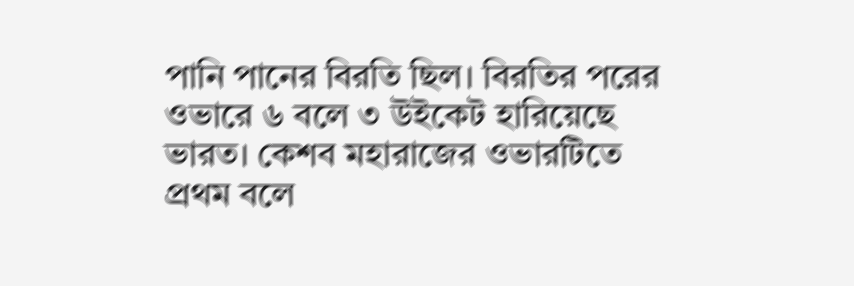পানি পানের বিরতি ছিল। বিরতির পরের ওভারে ৬ বলে ৩ উইকেট হারিয়েছে ভারত। কেশব মহারাজের ওভারটিতে প্রথম বলে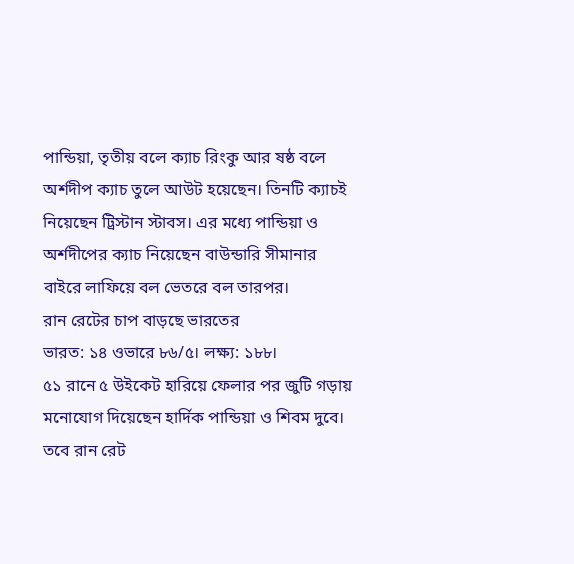পান্ডিয়া, তৃতীয় বলে ক্যাচ রিংকু আর ষষ্ঠ বলে অর্শদীপ ক্যাচ তুলে আউট হয়েছেন। তিনটি ক্যাচই নিয়েছেন ট্রিস্টান স্টাবস। এর মধ্যে পান্ডিয়া ও অর্শদীপের ক্যাচ নিয়েছেন বাউন্ডারি সীমানার বাইরে লাফিয়ে বল ভেতরে বল তারপর।
রান রেটের চাপ বাড়ছে ভারতের
ভারত: ১৪ ওভারে ৮৬/৫। লক্ষ্য: ১৮৮।
৫১ রানে ৫ উইকেট হারিয়ে ফেলার পর জুটি গড়ায় মনোযোগ দিয়েছেন হার্দিক পান্ডিয়া ও শিবম দুবে। তবে রান রেট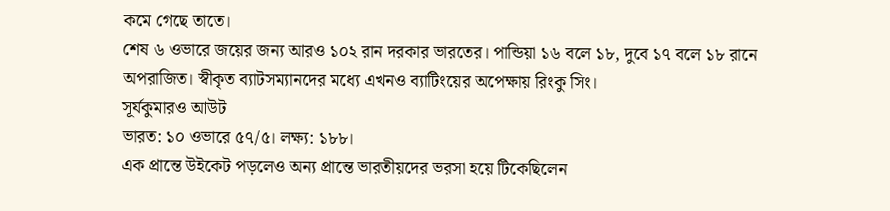কমে গেছে তাতে।
শেষ ৬ ওভারে জয়ের জন্য আরও ১০২ রান দরকার ভারতের। পান্ডিয়া ১৬ বলে ১৮, দুবে ১৭ বলে ১৮ রানে অপরাজিত। স্বীকৃত ব্যাটসম্যানদের মধ্যে এখনও ব্যাটিংয়ের অপেক্ষায় রিংকু সিং।
সূর্যকুমারও আউট
ভারত: ১০ ওভারে ৫৭/৫। লক্ষ্য: ১৮৮।
এক প্রান্তে উইকেট পড়লেও অন্য প্রান্তে ভারতীয়দের ভরসা হয়ে টিকেছিলেন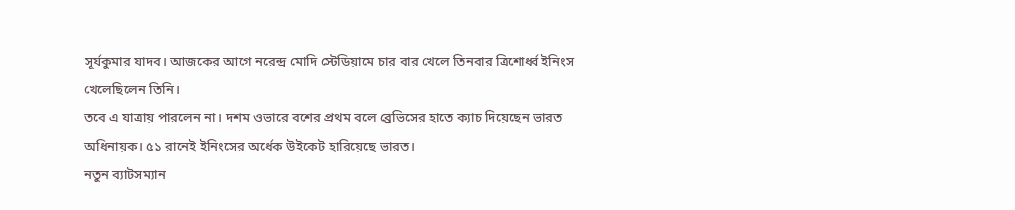সূর্যকুমার যাদব। আজকের আগে নরেন্দ্র মোদি স্টেডিয়ামে চার বার খেলে তিনবার ত্রিশোর্ধ্ব ইনিংস খেলেছিলেন তিনি।
তবে এ যাত্রায় পারলেন না। দশম ওভারে বশের প্রথম বলে ব্রেভিসের হাতে ক্যাচ দিয়েছেন ভারত অধিনায়ক। ৫১ রানেই ইনিংসের অর্ধেক উইকেট হারিয়েছে ভারত।
নতুন ব্যাটসম্যান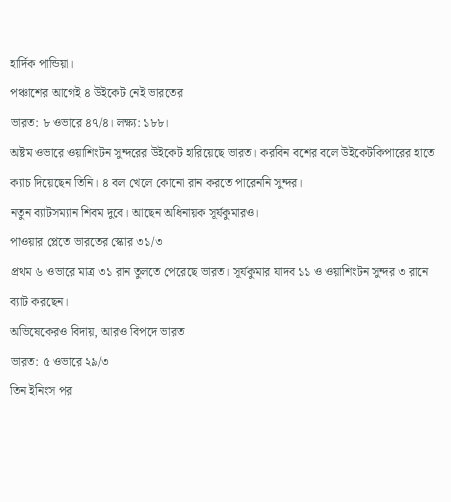হার্দিক পান্ডিয়া।
পঞ্চাশের আগেই ৪ উইকেট নেই ভারতের
ভারত: ৮ ওভারে ৪৭/৪। লক্ষ্য: ১৮৮।
অষ্টম ওভারে ওয়াশিংটন সুন্দরের উইকেট হারিয়েছে ভারত। করবিন বশের বলে উইকেটকিপারের হাতে ক্যাচ দিয়েছেন তিনি। ৪ বল খেলে কোনো রান করতে পারেননি সুন্দর।
নতুন ব্যাটসম্যান শিবম দুবে। আছেন অধিনায়ক সূর্যকুমারও।
পাওয়ার প্লেতে ভারতের স্কোর ৩১/৩
প্রথম ৬ ওভারে মাত্র ৩১ রান তুলতে পেরেছে ভারত। সূর্যকুমার যাদব ১১ ও ওয়াশিংটন সুন্দর ৩ রানে ব্যাট করছেন।
অভিষেকেরও বিদায়, আরও বিপদে ভারত
ভারত: ৫ ওভারে ২৯/৩
তিন ইনিংস পর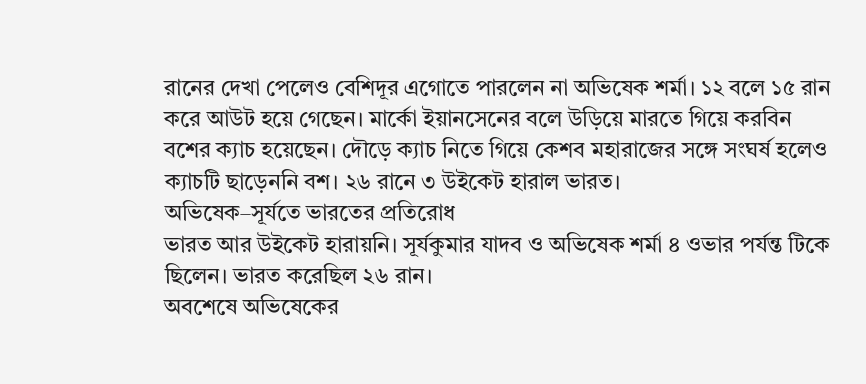রানের দেখা পেলেও বেশিদূর এগোতে পারলেন না অভিষেক শর্মা। ১২ বলে ১৫ রান করে আউট হয়ে গেছেন। মার্কো ইয়ানসেনের বলে উড়িয়ে মারতে গিয়ে করবিন বশের ক্যাচ হয়েছেন। দৌড়ে ক্যাচ নিতে গিয়ে কেশব মহারাজের সঙ্গে সংঘর্ষ হলেও ক্যাচটি ছাড়েননি বশ। ২৬ রানে ৩ উইকেট হারাল ভারত।
অভিষেক–সূর্যতে ভারতের প্রতিরোধ
ভারত আর উইকেট হারায়নি। সূর্যকুমার যাদব ও অভিষেক শর্মা ৪ ওভার পর্যন্ত টিকে ছিলেন। ভারত করেছিল ২৬ রান।
অবশেষে অভিষেকের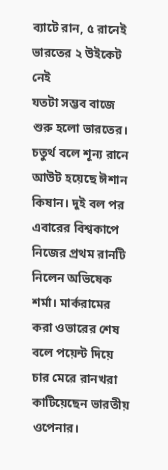ব্যাটে রান, ৫ রানেই ভারতের ২ উইকেট নেই
যতটা সম্ভব বাজে শুরু হলো ভারতের। চতুর্থ বলে শূন্য রানে আউট হয়েছে ঈশান কিষান। দুই বল পর এবারের বিশ্বকাপে নিজের প্রথম রানটি নিলেন অভিষেক শর্মা। মার্করামের করা ওভারের শেষ বলে পয়েন্ট দিয়ে চার মেরে রানখরা কাটিয়েছেন ভারতীয় ওপেনার।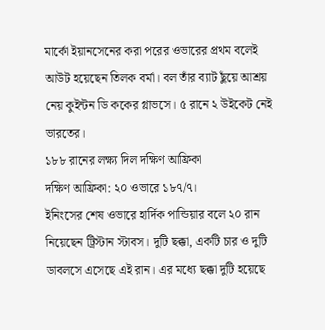মার্কো ইয়ানসেনের করা পরের ওভারের প্রথম বলেই আউট হয়েছেন তিলক বর্মা। বল তাঁর ব্যাট ছুঁয়ে আশ্রয় নেয় কুইন্টন ডি ককের গ্লাভসে। ৫ রানে ২ উইকেট নেই ভারতের।
১৮৮ রানের লক্ষ্য দিল দক্ষিণ আফ্রিকা
দক্ষিণ আফ্রিকা: ২০ ওভারে ১৮৭/৭।
ইনিংসের শেষ ওভারে হার্দিক পান্ডিয়ার বলে ২০ রান নিয়েছেন ট্রিস্টান স্টাবস। দুটি ছক্কা, একটি চার ও দুটি ডাবলসে এসেছে এই রান। এর মধ্যে ছক্কা দুটি হয়েছে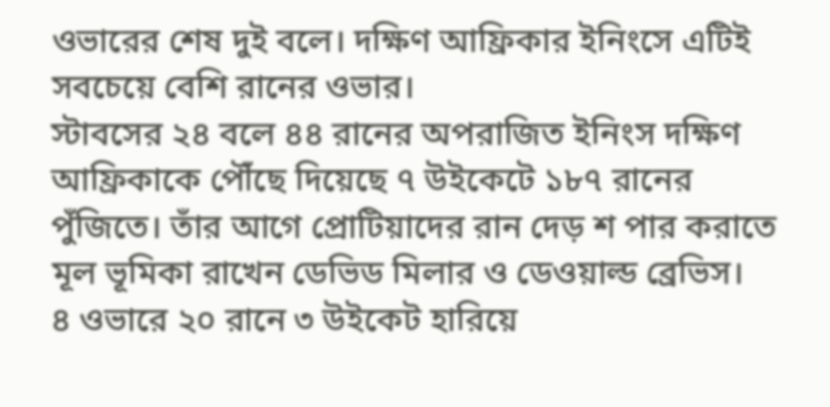ওভারের শেষ দুই বলে। দক্ষিণ আফ্রিকার ইনিংসে এটিই সবচেয়ে বেশি রানের ওভার।
স্টাবসের ২৪ বলে ৪৪ রানের অপরাজিত ইনিংস দক্ষিণ আফ্রিকাকে পৌঁছে দিয়েছে ৭ উইকেটে ১৮৭ রানের পুঁজিতে। তাঁর আগে প্রোটিয়াদের রান দেড় শ পার করাতে মূল ভূমিকা রাখেন ডেভিড মিলার ও ডেওয়াল্ড ব্রেভিস।
৪ ওভারে ২০ রানে ৩ উইকেট হারিয়ে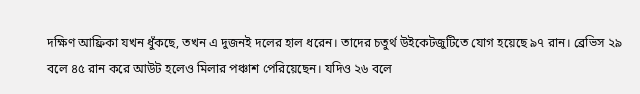দক্ষিণ আফ্রিকা যখন ধুঁকছে, তখন এ দুজনই দলের হাল ধরেন। তাদের চতুর্থ উইকেটজুটিতে যোগ হয়েছে ৯৭ রান। ব্রেভিস ২৯ বলে ৪৫ রান করে আউট হলেও মিলার পঞ্চাশ পেরিয়েছেন। যদিও ২৬ বলে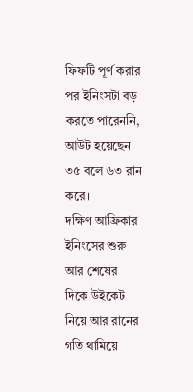ফিফটি পূর্ণ করার পর ইনিংসটা বড় করতে পারেননি, আউট হয়েছেন ৩৫ বলে ৬৩ রান করে।
দক্ষিণ আফ্রিকার ইনিংসের শুরু আর শেষের দিকে উইকেট নিয়ে আর রানের গতি থামিয়ে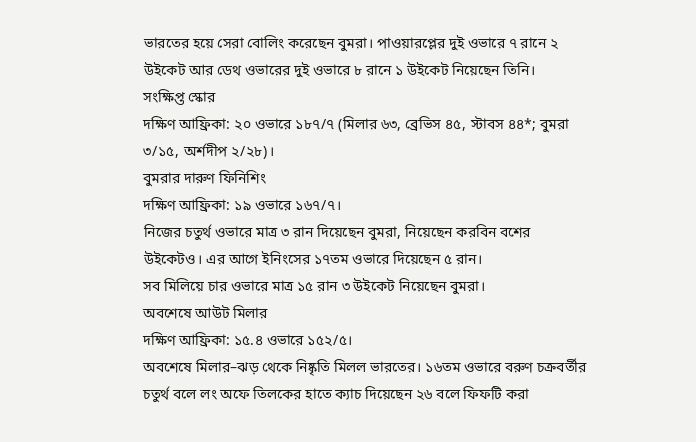ভারতের হয়ে সেরা বোলিং করেছেন বুমরা। পাওয়ারপ্লের দুই ওভারে ৭ রানে ২ উইকেট আর ডেথ ওভারের দুই ওভারে ৮ রানে ১ উইকেট নিয়েছেন তিনি।
সংক্ষিপ্ত স্কোর
দক্ষিণ আফ্রিকা: ২০ ওভারে ১৮৭/৭ (মিলার ৬৩, ব্রেভিস ৪৫, স্টাবস ৪৪*; বুমরা ৩/১৫, অর্শদীপ ২/২৮)।
বুমরার দারুণ ফিনিশিং
দক্ষিণ আফ্রিকা: ১৯ ওভারে ১৬৭/৭।
নিজের চতুর্থ ওভারে মাত্র ৩ রান দিয়েছেন বুমরা, নিয়েছেন করবিন বশের উইকেটও। এর আগে ইনিংসের ১৭তম ওভারে দিয়েছেন ৫ রান।
সব মিলিয়ে চার ওভারে মাত্র ১৫ রান ৩ উইকেট নিয়েছেন বুমরা।
অবশেষে আউট মিলার
দক্ষিণ আফ্রিকা: ১৫.৪ ওভারে ১৫২/৫।
অবশেষে মিলার–ঝড় থেকে নিষ্কৃতি মিলল ভারতের। ১৬তম ওভারে বরুণ চক্রবর্তীর চতুর্থ বলে লং অফে তিলকের হাতে ক্যাচ দিয়েছেন ২৬ বলে ফিফটি করা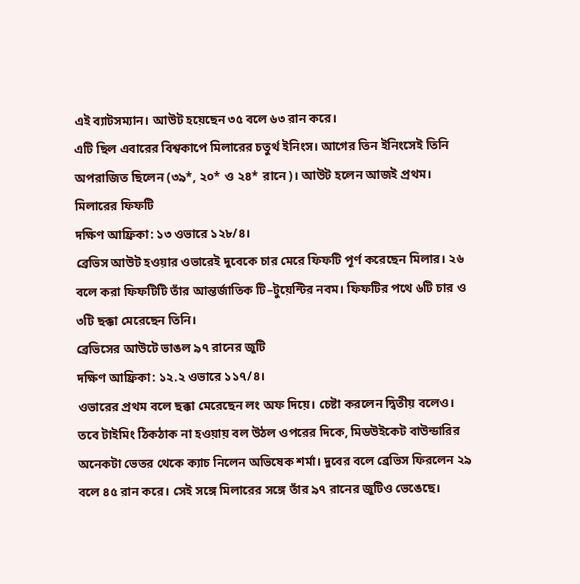এই ব্যাটসম্যান। আউট হয়েছেন ৩৫ বলে ৬৩ রান করে।
এটি ছিল এবারের বিশ্বকাপে মিলারের চতুর্থ ইনিংস। আগের তিন ইনিংসেই তিনি অপরাজিত ছিলেন (৩৯*, ২০* ও ২৪* রানে)। আউট হলেন আজই প্রথম।
মিলারের ফিফটি
দক্ষিণ আফ্রিকা: ১৩ ওভারে ১২৮/৪।
ব্রেভিস আউট হওয়ার ওভারেই দুবেকে চার মেরে ফিফটি পূর্ণ করেছেন মিলার। ২৬ বলে করা ফিফটিটি তাঁর আন্তর্জাতিক টি–টুয়েন্টির নবম। ফিফটির পথে ৬টি চার ও ৩টি ছক্কা মেরেছেন তিনি।
ব্রেভিসের আউটে ভাঙল ৯৭ রানের জুটি
দক্ষিণ আফ্রিকা: ১২.২ ওভারে ১১৭/৪।
ওভারের প্রথম বলে ছক্কা মেরেছেন লং অফ দিয়ে। চেষ্টা করলেন দ্বিতীয় বলেও। তবে টাইমিং ঠিকঠাক না হওয়ায় বল উঠল ওপরের দিকে, মিডউইকেট বাউন্ডারির অনেকটা ভেতর থেকে ক্যাচ নিলেন অভিষেক শর্মা। দুবের বলে ব্রেভিস ফিরলেন ২৯ বলে ৪৫ রান করে। সেই সঙ্গে মিলারের সঙ্গে তাঁর ৯৭ রানের জুটিও ভেঙেছে।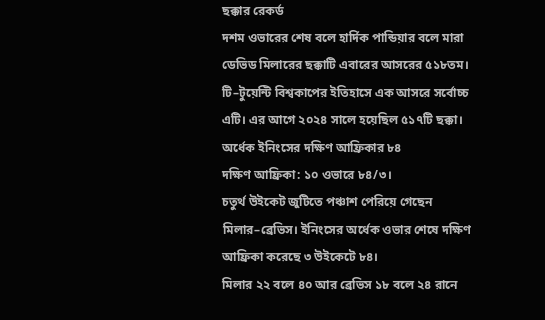ছক্কার রেকর্ড
দশম ওভারের শেষ বলে হার্দিক পান্ডিয়ার বলে মারা ডেভিড মিলারের ছক্কাটি এবারের আসরের ৫১৮তম। টি–টুয়েন্টি বিশ্বকাপের ইতিহাসে এক আসরে সর্বোচ্চ এটি। এর আগে ২০২৪ সালে হয়েছিল ৫১৭টি ছক্কা।
অর্ধেক ইনিংসের দক্ষিণ আফ্রিকার ৮৪
দক্ষিণ আফ্রিকা: ১০ ওভারে ৮৪/৩।
চতুর্থ উইকেট জুটিতে পঞ্চাশ পেরিয়ে গেছেন মিলার–ব্রেভিস। ইনিংসের অর্ধেক ওভার শেষে দক্ষিণ আফ্রিকা করেছে ৩ উইকেটে ৮৪।
মিলার ২২ বলে ৪০ আর ব্রেভিস ১৮ বলে ২৪ রানে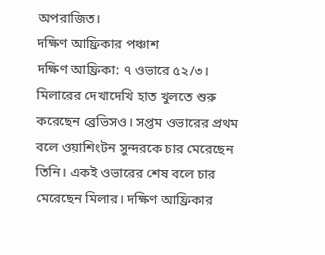অপরাজিত।
দক্ষিণ আফ্রিকার পঞ্চাশ
দক্ষিণ আফ্রিকা: ৭ ওভারে ৫২/৩।
মিলারের দেখাদেখি হাত খুলতে শুরু করেছেন ব্রেভিসও। সপ্তম ওভারের প্রথম বলে ওয়াশিংটন সুন্দরকে চার মেরেছেন তিনি। একই ওভারের শেষ বলে চার মেরেছেন মিলার। দক্ষিণ আফ্রিকার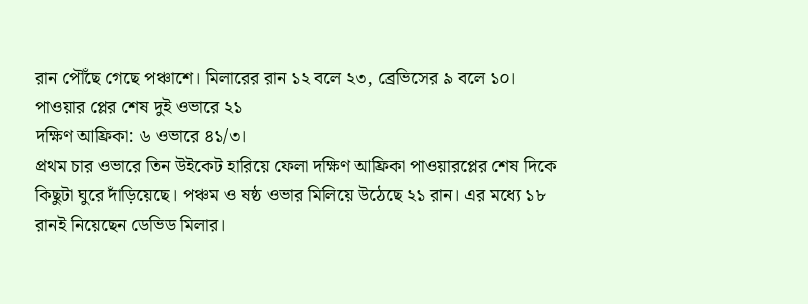রান পৌঁছে গেছে পঞ্চাশে। মিলারের রান ১২ বলে ২৩, ব্রেভিসের ৯ বলে ১০।
পাওয়ার প্লের শেষ দুই ওভারে ২১
দক্ষিণ আফ্রিকা: ৬ ওভারে ৪১/৩।
প্রথম চার ওভারে তিন উইকেট হারিয়ে ফেলা দক্ষিণ আফ্রিকা পাওয়ারপ্লের শেষ দিকে কিছুটা ঘুরে দাঁড়িয়েছে। পঞ্চম ও ষষ্ঠ ওভার মিলিয়ে উঠেছে ২১ রান। এর মধ্যে ১৮ রানই নিয়েছেন ডেভিড মিলার।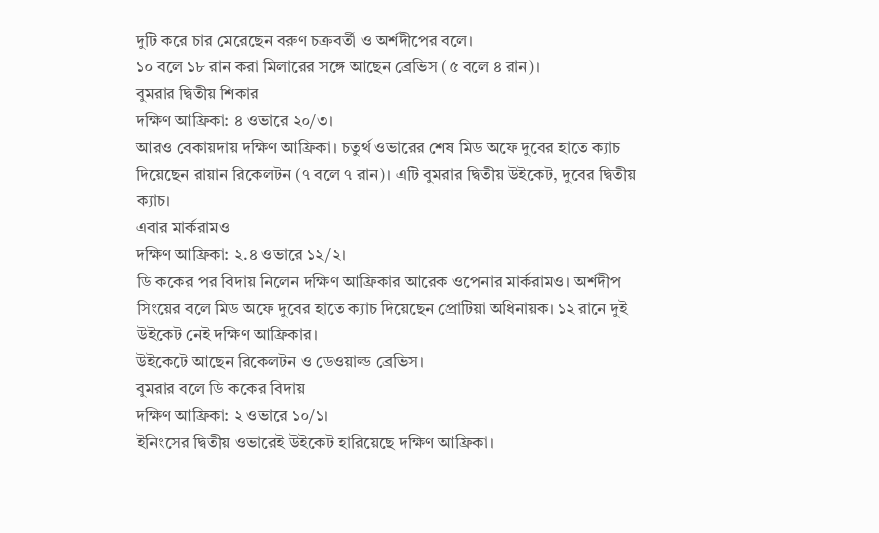দুটি করে চার মেরেছেন বরুণ চক্রবর্তী ও অর্শদীপের বলে।
১০ বলে ১৮ রান করা মিলারের সঙ্গে আছেন ব্রেভিস (৫ বলে ৪ রান)।
বুমরার দ্বিতীয় শিকার
দক্ষিণ আফ্রিকা: ৪ ওভারে ২০/৩।
আরও বেকায়দায় দক্ষিণ আফ্রিকা। চতুর্থ ওভারের শেষ মিড অফে দুবের হাতে ক্যাচ দিয়েছেন রায়ান রিকেলটন (৭ বলে ৭ রান)। এটি বুমরার দ্বিতীয় উইকেট, দুবের দ্বিতীয় ক্যাচ।
এবার মার্করামও
দক্ষিণ আফ্রিকা: ২.৪ ওভারে ১২/২।
ডি ককের পর বিদায় নিলেন দক্ষিণ আফ্রিকার আরেক ওপেনার মার্করামও। অর্শদীপ সিংয়ের বলে মিড অফে দুবের হাতে ক্যাচ দিয়েছেন প্রোটিয়া অধিনায়ক। ১২ রানে দুই উইকেট নেই দক্ষিণ আফ্রিকার।
উইকেটে আছেন রিকেলটন ও ডেওয়াল্ড ব্রেভিস।
বুমরার বলে ডি ককের বিদায়
দক্ষিণ আফ্রিকা: ২ ওভারে ১০/১।
ইনিংসের দ্বিতীয় ওভারেই উইকেট হারিয়েছে দক্ষিণ আফ্রিকা।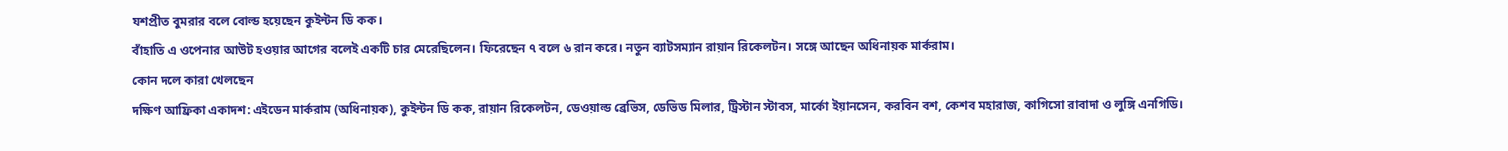যশপ্রীত বুমরার বলে বোল্ড হয়েছেন কুইন্টন ডি কক।
বাঁহাতি এ ওপেনার আউট হওয়ার আগের বলেই একটি চার মেরেছিলেন। ফিরেছেন ৭ বলে ৬ রান করে। নতুন ব্যাটসম্যান রায়ান রিকেলটন। সঙ্গে আছেন অধিনায়ক মার্করাম।
কোন দলে কারা খেলছেন
দক্ষিণ আফ্রিকা একাদশ: এইডেন মার্করাম (অধিনায়ক), কুইন্টন ডি কক, রায়ান রিকেলটন, ডেওয়াল্ড ব্রেভিস, ডেভিড মিলার, ট্রিস্টান স্টাবস, মার্কো ইয়ানসেন, করবিন বশ, কেশব মহারাজ, কাগিসো রাবাদা ও লুঙ্গি এনগিডি।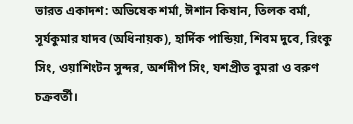ভারত একাদশ: অভিষেক শর্মা, ঈশান কিষান, তিলক বর্মা, সূর্যকুমার যাদব (অধিনায়ক), হার্দিক পান্ডিয়া, শিবম দুবে, রিংকু সিং, ওয়াশিংটন সুন্দর, অর্শদীপ সিং, যশপ্রীত বুমরা ও বরুণ চক্রবর্তী।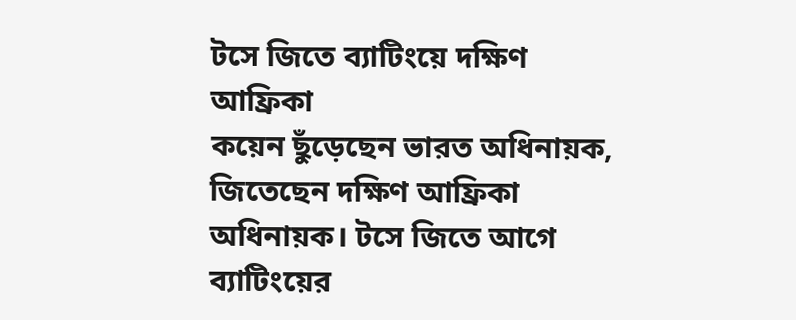টসে জিতে ব্যাটিংয়ে দক্ষিণ আফ্রিকা
কয়েন ছুঁড়েছেন ভারত অধিনায়ক, জিতেছেন দক্ষিণ আফ্রিকা অধিনায়ক। টসে জিতে আগে ব্যাটিংয়ের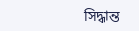সিদ্ধান্ত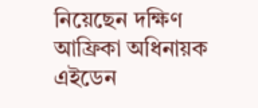নিয়েছেন দক্ষিণ আফ্রিকা অধিনায়ক এইডেন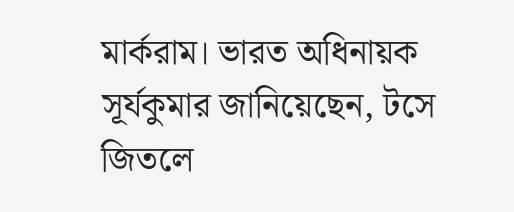মার্করাম। ভারত অধিনায়ক সূর্যকুমার জানিয়েছেন, টসে জিতলে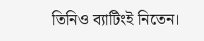তিনিও ব্যাটিংই নিতেন।